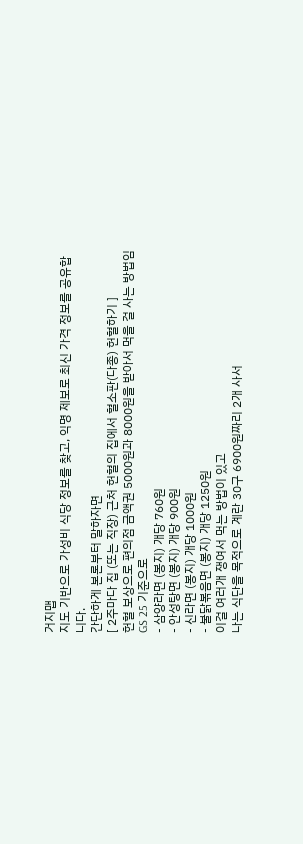거지맵
지도 기반으로 가성비 식당 정보를 찾고, 익명 제보로 최신 가격 정보를 공유합니다.
간단하게 본론부터 말하자면
[ 2주마다 집 (또는 직장) 근처 헌혈의 집에서 혈소판(다종) 헌혈하기 ]
헌혈 보상으로 편의점 금액권 5000원과 8000원을 받아서 먹을 걸 사는 방법임
GS 25 기준으로
- 삼양라면 (봉지) 개당 760원
- 안성탕면 (봉지) 개당 900원
- 신라면 (봉지) 개당 1000원
- 불닭볶음면 (봉지) 개당 1250원
이걸 여러개 쟁여서 먹는 방법이 있고
나는 식단을 목적으로 계란 30구 6900원짜리 2개 사서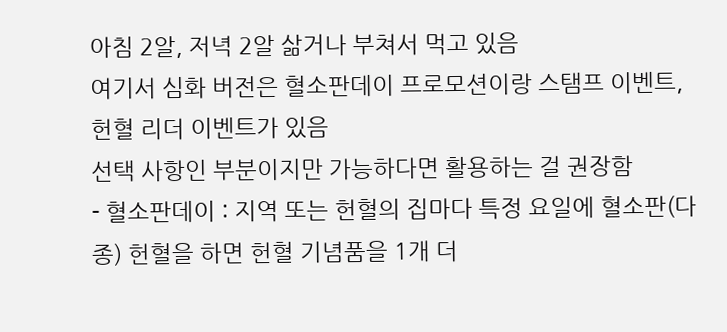아침 2알, 저녁 2알 삶거나 부쳐서 먹고 있음
여기서 심화 버전은 혈소판데이 프로모션이랑 스탬프 이벤트, 헌혈 리더 이벤트가 있음
선택 사항인 부분이지만 가능하다면 활용하는 걸 권장함
- 혈소판데이 : 지역 또는 헌혈의 집마다 특정 요일에 혈소판(다종) 헌혈을 하면 헌혈 기념품을 1개 더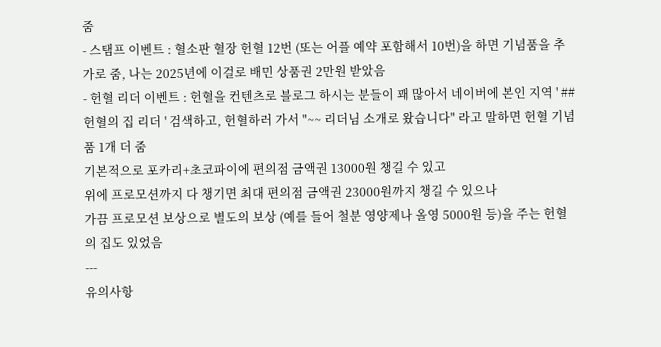줌
- 스탬프 이벤트 : 혈소판 혈장 헌혈 12번 (또는 어플 예약 포함해서 10번)을 하면 기념품을 추가로 줌, 나는 2025년에 이걸로 배민 상품권 2만원 받았음
- 헌혈 리더 이벤트 : 헌혈을 컨텐츠로 블로그 하시는 분들이 꽤 많아서 네이버에 본인 지역 ' ## 헌혈의 집 리더 ' 검색하고, 헌혈하러 가서 "~~ 리더님 소개로 왔습니다" 라고 말하면 헌혈 기념품 1개 더 줌
기본적으로 포카리+초코파이에 편의점 금액권 13000원 챙길 수 있고
위에 프로모션까지 다 챙기면 최대 편의점 금액권 23000원까지 챙길 수 있으나
가끔 프로모션 보상으로 별도의 보상 (예를 들어 철분 영양제나 올영 5000원 등)을 주는 헌혈의 집도 있었음
---
유의사항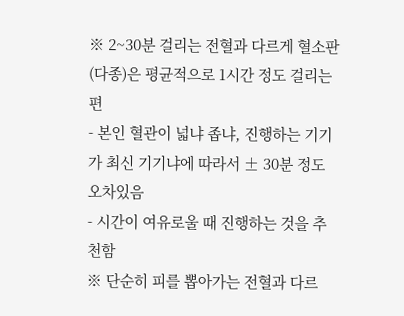※ 2~30분 걸리는 전혈과 다르게 혈소판(다종)은 평균적으로 1시간 정도 걸리는 편
- 본인 혈관이 넓냐 좁냐, 진행하는 기기가 최신 기기냐에 따라서 ± 30분 정도 오차있음
- 시간이 여유로울 때 진행하는 것을 추천함
※ 단순히 피를 뽑아가는 전혈과 다르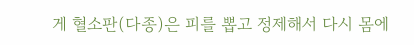게 혈소판(다종)은 피를 뽑고 정제해서 다시 몸에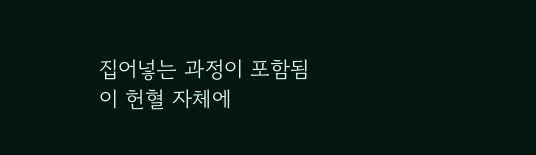집어넣는 과정이 포함됨
이 헌혈 자체에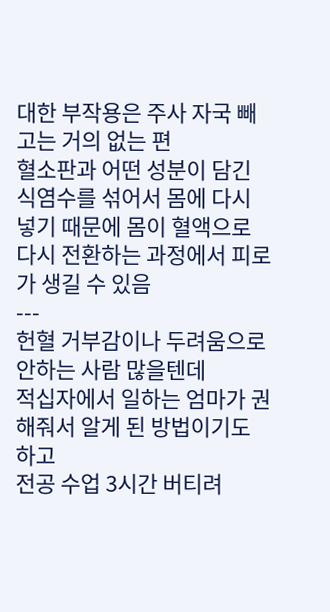대한 부작용은 주사 자국 빼고는 거의 없는 편
혈소판과 어떤 성분이 담긴 식염수를 섞어서 몸에 다시 넣기 때문에 몸이 혈액으로 다시 전환하는 과정에서 피로가 생길 수 있음
---
헌혈 거부감이나 두려움으로 안하는 사람 많을텐데
적십자에서 일하는 엄마가 권해줘서 알게 된 방법이기도 하고
전공 수업 3시간 버티려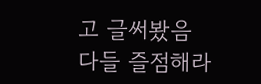고 글써봤음
다들 즐점해라